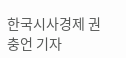한국시사경제 권충언 기자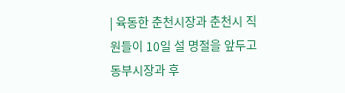| 육동한 춘천시장과 춘천시 직원들이 10일 설 명절을 앞두고 동부시장과 후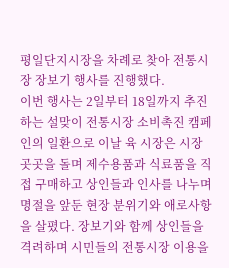평일단지시장을 차례로 찾아 전통시장 장보기 행사를 진행했다.
이번 행사는 2일부터 18일까지 추진하는 설맞이 전통시장 소비촉진 캠페인의 일환으로 이날 육 시장은 시장 곳곳을 돌며 제수용품과 식료품을 직접 구매하고 상인들과 인사를 나누며 명절을 앞둔 현장 분위기와 애로사항을 살폈다. 장보기와 함께 상인들을 격려하며 시민들의 전통시장 이용을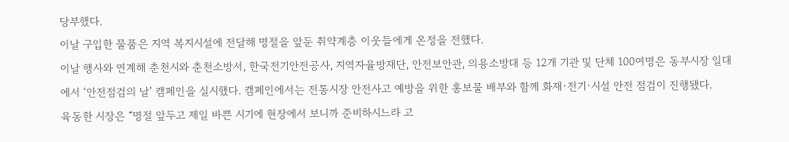당부했다.
이날 구입한 물품은 지역 복지시설에 전달해 명절을 앞둔 취약계층 이웃들에게 온정을 전했다.
이날 행사와 연계해 춘천시와 춘천소방서, 한국전기안전공사, 지역자율방재단, 안전보안관, 의용소방대 등 12개 기관 및 단체 100여명은 동부시장 일대에서 ‘안전점검의 날’ 캠페인을 실시했다. 캠페인에서는 전통시장 안전사고 예방을 위한 홍보물 배부와 함께 화재·전기·시설 안전 점검이 진행됐다.
육동한 시장은 “명절 앞두고 제일 바쁜 시기에 현장에서 보니까 준비하시느라 고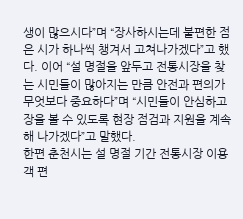생이 많으시다”며 “장사하시는데 불편한 점은 시가 하나씩 챙겨서 고쳐나가겠다”고 했다. 이어 “설 명절을 앞두고 전통시장을 찾는 시민들이 많아지는 만큼 안전과 편의가 무엇보다 중요하다”며 “시민들이 안심하고 장을 볼 수 있도록 현장 점검과 지원을 계속해 나가겠다”고 말했다.
한편 춘천시는 설 명절 기간 전통시장 이용객 편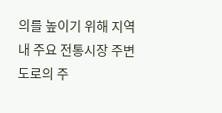의를 높이기 위해 지역 내 주요 전통시장 주변 도로의 주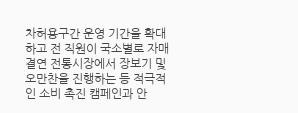차허용구간 운영 기간을 확대하고 전 직원이 국소별로 자매결연 전통시장에서 장보기 및 오만찬을 진행하는 등 적극적인 소비 촉진 캠페인과 안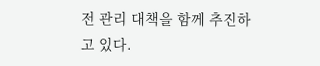전 관리 대책을 함께 추진하고 있다.